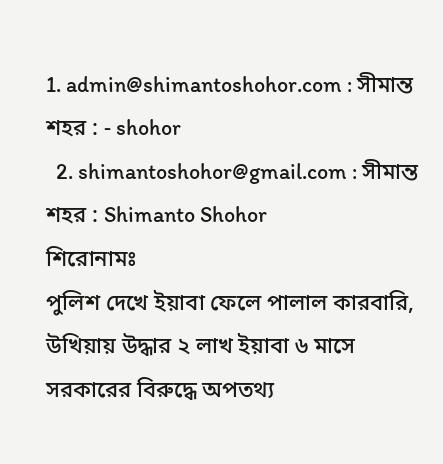1. admin@shimantoshohor.com : সীমান্ত শহর : - shohor
  2. shimantoshohor@gmail.com : সীমান্ত শহর : Shimanto Shohor
শিরোনামঃ
পুলিশ দেখে ইয়াবা ফেলে পালাল কারবারি, উখিয়ায় উদ্ধার ২ লাখ ইয়াবা ৬ মাসে সরকারের বিরুদ্ধে অপতথ্য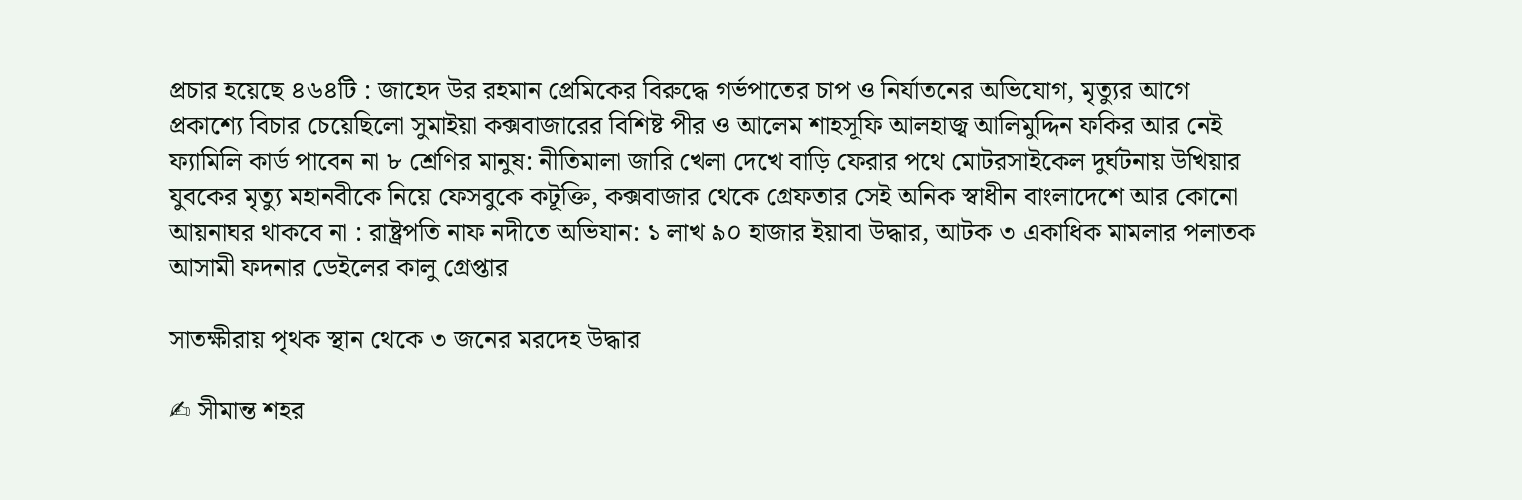প্রচার হয়েছে ৪৬৪টি : জাহেদ উর রহমান প্রেমিকের বিরুদ্ধে গর্ভপাতের চাপ ও নির্যাতনের অভিযোগ, মৃত্যুর আগে প্রকাশ্যে বিচার চেয়েছিলো সুমাইয়া কক্সবাজারের বিশিষ্ট পীর ও আলেম শাহসূফি আলহাজ্ব আলিমুদ্দিন ফকির আর নেই ফ্যামিলি কার্ড পাবেন না ৮ শ্রেণির মানুষ: নীতিমালা জারি খেলা দেখে বাড়ি ফেরার পথে মোটরসাইকেল দুর্ঘটনায় উখিয়ার যুবকের মৃত্যু মহানবীকে নিয়ে ফেসবুকে কটূক্তি, কক্সবাজার থেকে গ্রেফতার সেই অনিক স্বাধীন বাংলাদেশে আর কোনো আয়নাঘর থাকবে না : রাষ্ট্রপতি নাফ নদীতে অভিযান: ১ লাখ ৯০ হাজার ইয়াবা উদ্ধার, আটক ৩ একাধিক মামলার পলাতক আসামী ফদনার ডেইলের কালু গ্রেপ্তার

সাতক্ষীরায় পৃথক স্থান থেকে ৩ জনের মরদেহ উদ্ধার

✍ সীমান্ত শহর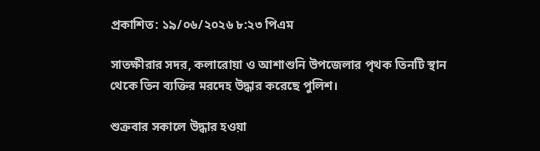প্রকাশিত: ১৯/০৬/২০২৬ ৮:২৩ পিএম

সাতক্ষীরার সদর, কলারোয়া ও আশাশুনি উপজেলার পৃথক তিনটি স্থান থেকে তিন ব্যক্তির মরদেহ উদ্ধার করেছে পুলিশ।

শুক্রবার সকালে উদ্ধার হওয়া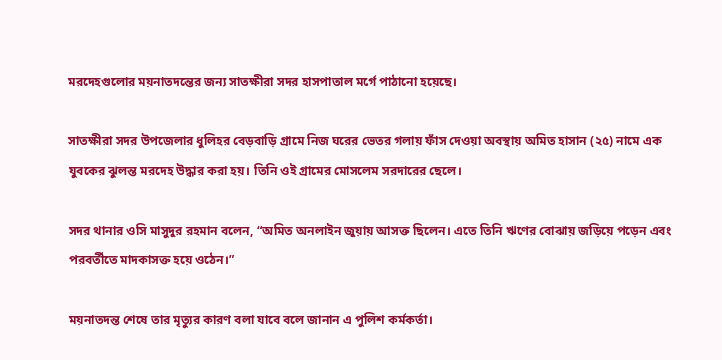মরদেহগুলোর ময়নাতদন্তের জন্য সাতক্ষীরা সদর হাসপাতাল মর্গে পাঠানো হয়েছে।

সাতক্ষীরা সদর উপজেলার ধুলিহর বেড়বাড়ি গ্রামে নিজ ঘরের ভেতর গলায় ফাঁস দেওয়া অবস্থায় অমিত হাসান (২৫) নামে এক যুবকের ঝুলন্ত মরদেহ উদ্ধার করা হয়। তিনি ওই গ্রামের মোসলেম সরদারের ছেলে।

সদর থানার ওসি মাসুদুর রহমান বলেন, “অমিত অনলাইন জুয়ায় আসক্ত ছিলেন। এতে তিনি ঋণের বোঝায় জড়িয়ে পড়েন এবং পরবর্তীতে মাদকাসক্ত হয়ে ওঠেন।”

ময়নাতদন্ত শেষে তার মৃত্যুর কারণ বলা যাবে বলে জানান এ পুলিশ কর্মকর্তা।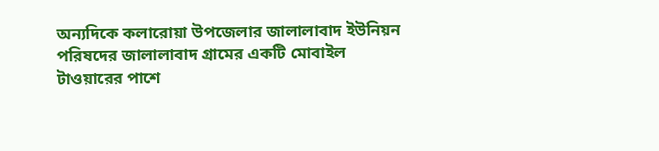অন্যদিকে কলারোয়া উপজেলার জালালাবাদ ইউনিয়ন পরিষদের জালালাবাদ গ্রামের একটি মোবাইল টাওয়ারের পাশে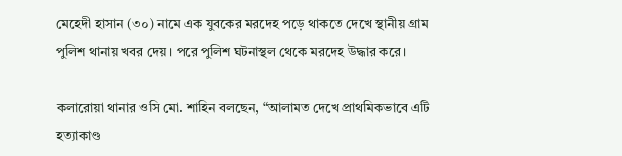মেহেদী হাসান (৩০) নামে এক যুবকের মরদেহ পড়ে থাকতে দেখে স্থানীয় গ্রাম পুলিশ থানায় খবর দেয়। পরে পুলিশ ঘটনাস্থল থেকে মরদেহ উদ্ধার করে।

কলারোয়া থানার ওসি মো. শাহিন বলছেন, “আলামত দেখে প্রাথমিকভাবে এটি হত্যাকাণ্ড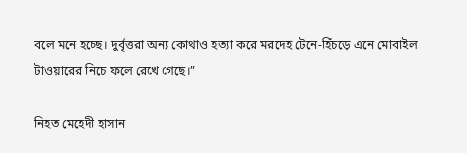বলে মনে হচ্ছে। দুর্বৃত্তরা অন্য কোথাও হত্যা করে মরদেহ টেনে-হিঁচড়ে এনে মোবাইল টাওয়ারের নিচে ফলে রেখে গেছে।”

নিহত মেহেদী হাসান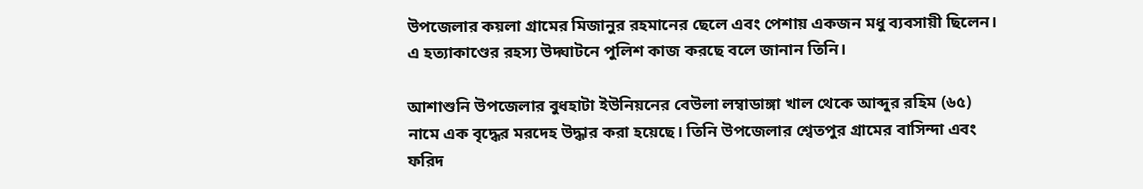উপজেলার কয়লা গ্রামের মিজানুর রহমানের ছেলে এবং পেশায় একজন মধু ব্যবসায়ী ছিলেন। এ হত্যাকাণ্ডের রহস্য উদ্ঘাটনে পুলিশ কাজ করছে বলে জানান তিনি।

আশাশুনি উপজেলার বুধহাটা ইউনিয়নের বেউলা লম্বাডাঙ্গা খাল থেকে আব্দুর রহিম (৬৫) নামে এক বৃদ্ধের মরদেহ উদ্ধার করা হয়েছে। তিনি উপজেলার শ্বেতপুর গ্রামের বাসিন্দা এবং ফরিদ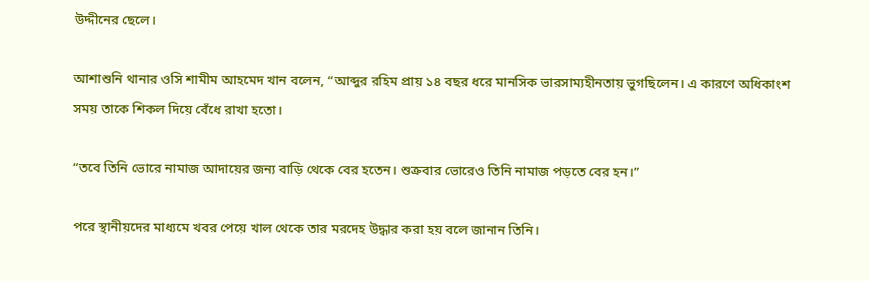উদ্দীনের ছেলে।

আশাশুনি থানার ওসি শামীম আহমেদ খান বলেন, “আব্দুর রহিম প্রায় ১৪ বছর ধরে মানসিক ভারসাম্যহীনতায় ভুগছিলেন। এ কারণে অধিকাংশ সময় তাকে শিকল দিয়ে বেঁধে রাখা হতো।

“তবে তিনি ভোরে নামাজ আদায়ের জন্য বাড়ি থেকে বের হতেন। শুক্রবার ভোরেও তিনি নামাজ পড়তে বের হন।”

পরে স্থানীয়দের মাধ্যমে খবর পেয়ে খাল থেকে তার মরদেহ উদ্ধার করা হয় বলে জানান তিনি।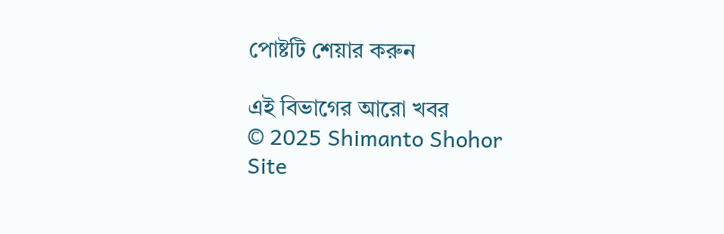পোষ্টটি শেয়ার করুন

এই বিভাগের আরো খবর
© 2025 Shimanto Shohor
Site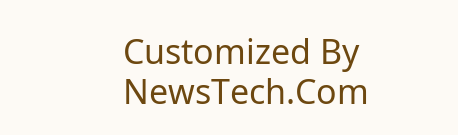Customized By NewsTech.Com